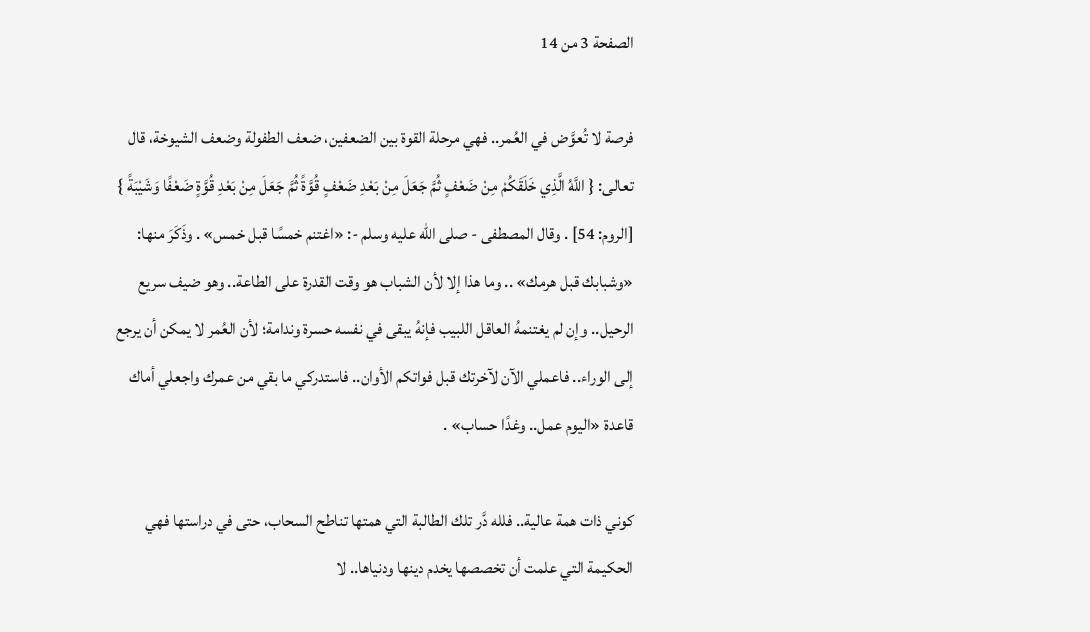الصفحة 3 من 14

فرصة لا تُعوَّض في العُمر.. فهي مرحلة القوة بين الضعفين، ضعف الطفولة وضعف الشيوخة، قال تعالى: { اللَّهُ الَّذِي خَلَقَكُمْ مِنْ ضَعْفٍ ثُمَّ جَعَلَ مِنْ بَعْدِ ضَعْفٍ قُوَّةً ثُمَّ جَعَلَ مِنْ بَعْدِ قُوَّةٍ ضَعْفًا وَشَيْبَةً } [الروم: 54] . وقال المصطفى - صلى الله عليه وسلم -: «اغتنم خمسًا قبل خمس» . وذَكَرَ منها: «وشبابك قبل هرمك» .. وما هذا إلا لأن الشباب هو وقت القدرة على الطاعة.. وهو ضيف سريع الرحيل.. وإن لم يغتنمهُ العاقل اللبيب فإنهُ يبقى في نفسه حسرة وندامة؛ لأن العُمر لا يمكن أن يرجع إلى الوراء.. فاعملي الآن لآخرتك قبل فواتكم الأوان.. فاستدركي ما بقي من عمرك واجعلي أماك قاعدة «اليوم عمل.. وغدًا حساب» .

كوني ذات همة عالية.. فلله دَّر تلك الطالبة التي همتها تناطح السحاب، حتى في دراستها فهي الحكيمة التي علمت أن تخصصها يخدم دينها ودنياها.. لا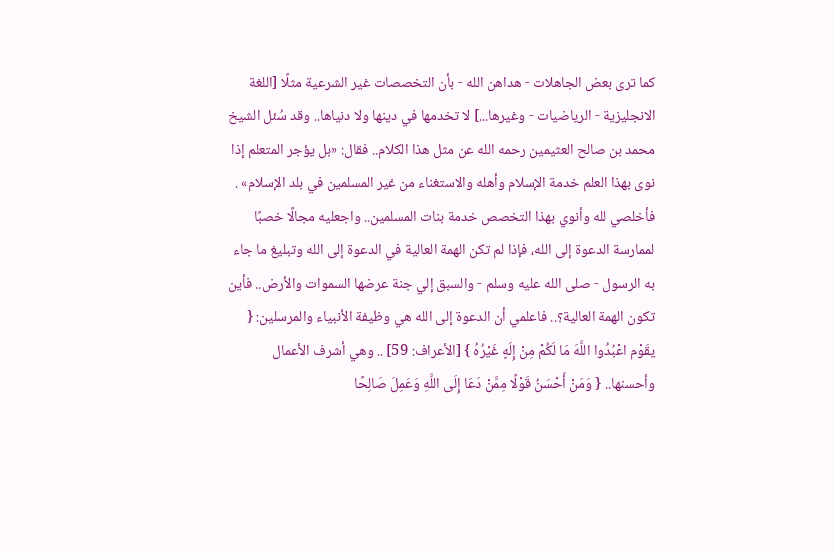كما ترى بعض الجاهلات - هداهن الله - بأن التخصصات غير الشرعية مثلًا [اللغة الانجليزية - الرياضيات - وغيرها...] لا تخدمها في دينها ولا دنياها.. وقد سُئل الشيخ محمد بن صالح العثيمين رحمه الله عن مثل هذا الكلام.. فقال: «بل يؤجر المتعلم إذا نوى بهذا العلم خدمة الإسلام وأهله والاستغناء من غير المسلمين في بلد الإسلام» . فأخلصي لله وأنوي بهذا التخصص خدمة بنات المسلمين.. واجعليه مجالًا خصبًا لممارسة الدعوة إلى الله، فإذا لم تكن الهمة العالية في الدعوة إلى الله وتبليغ ما جاء به الرسول - صلى الله عليه وسلم - والسبق إلي جنة عرضها السموات والأرض.. فأين تكون الهمة العالية؟.. فاعلمي أن الدعوة إلى الله هي وظيفة الأنبياء والمرسلين: { يقَوْم اعْبُدُوا اللَّهَ مَا لَكُمْ مِنْ إِلَهٍ غَيْرُهُ } [الأعراف: 59] .. وهي أشرف الأعمال وأحسنها.. { وَمَنْ أَحْسَنُ قَوْلًا مِمَّنْ دَعَا إِلَى اللَّهِ وَعَمِلَ صَالِحًا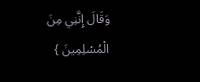وَقَالَ إِنَّنِي مِنَ الْمُسْلِمِينَ }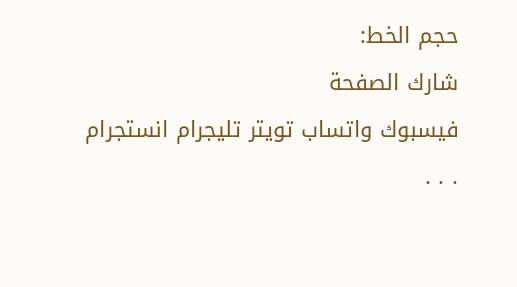حجم الخط:
شارك الصفحة
فيسبوك واتساب تويتر تليجرام انستجرام
. . .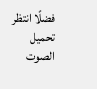فضلًا انتظر تحميل الصوت